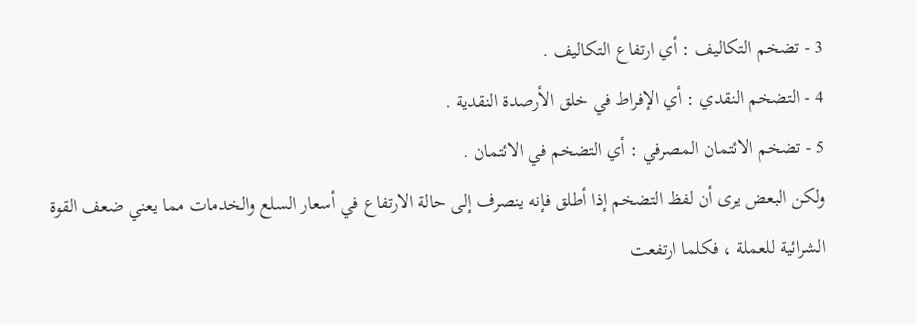3 - تضخم التكاليف : أي ارتفاع التكاليف .
4 - التضخم النقدي : أي الإفراط في خلق الأرصدة النقدية .
5 - تضخم الائتمان المصرفي : أي التضخم في الائتمان .
ولكن البعض يرى أن لفظ التضخم إذا أطلق فإنه ينصرف إلى حالة الارتفاع في أسعار السلع والخدمات مما يعني ضعف القوة الشرائية للعملة ، فكلما ارتفعت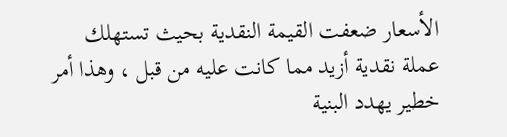الأسعار ضعفت القيمة النقدية بحيث تستهلك عملة نقدية أزيد مما كانت عليه من قبل ، وهذا أمر خطير يهدد البنية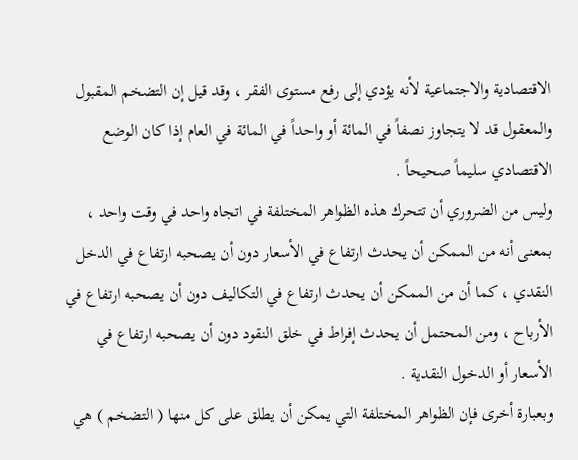الاقتصادية والاجتماعية لأنه يؤدي إلى رفع مستوى الفقر ، وقد قيل إن التضخم المقبول والمعقول قد لا يتجاوز نصفاً في المائة أو واحداً في المائة في العام إذا كان الوضع الاقتصادي سليماً صحيحاً .
وليس من الضروري أن تتحرك هذه الظواهر المختلفة في اتجاه واحد في وقت واحد ، بمعنى أنه من الممكن أن يحدث ارتفاع في الأسعار دون أن يصحبه ارتفاع في الدخل النقدي ، كما أن من الممكن أن يحدث ارتفاع في التكاليف دون أن يصحبه ارتفاع في الأرباح ، ومن المحتمل أن يحدث إفراط في خلق النقود دون أن يصحبه ارتفاع في الأسعار أو الدخول النقدية .
وبعبارة أخرى فإن الظواهر المختلفة التي يمكن أن يطلق على كل منها ( التضخم ) هي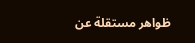ظواهر مستقلة عن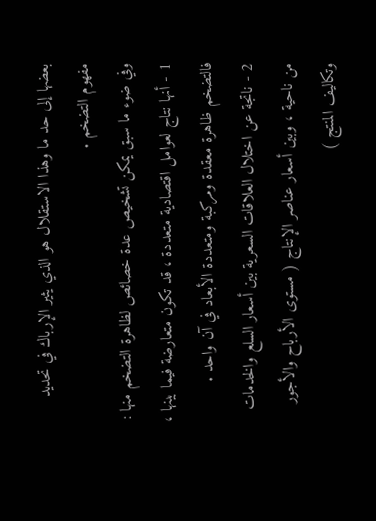بعضها إلى حد ما وهذا الاستقلال هو الذي يثير الإرباك في تحديد مفهوم التضخم .
وفي ضوء ما سبق يمكن تشخيص عدة خصائص لظاهرة التضخم منها :
1 - أنها نتاج لعوامل اقتصادية متعددة ، قد تكون متعارضة فيما بينها ، فالتضخم ظاهرة معقدة ومركبة ومتعددة الأبعاد في آن واحد .
2 - ناتجة عن اختلال العلاقات السعرية بين أسعار السلع والخدمات من ناحية ، وبين أسعار عناصر الإنتاج ( مستوى الأرباح والأجور وتكاليف المنتج )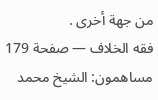من جهة أخرى .
فقه الخلاف — صفحة 179
مساهمون: الشيخ محمد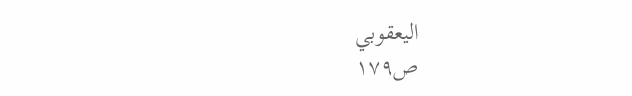اليعقوبي
ص١٧٩